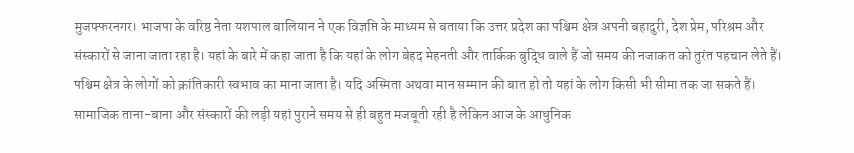मुजफ्फरनगर। भाजपा के वरिष्ठ नेता यशपाल बालियान ने एक विज्ञप्ति के माध्यम से बताया कि उत्तर प्रदेश का पश्चिम क्षेत्र अपनी बहादुरी, देश प्रेम, परिश्रम और संस्कारों से जाना जाता रहा है। यहां के बारे में कहा जाता है कि यहां के लोग बेहद मेहनती और तार्किक बुद्धि वाले हैं जो समय की नजाकत को तुरंत पहचान लेते हैं। पश्चिम क्षेत्र के लोगों को क्रांतिकारी स्वभाव का माना जाता है। यदि अस्मिता अथवा मान सम्मान की बात हो तो यहां के लोग किसी भी सीमा तक जा सकते हैं। सामाजिक ताना-बाना और संस्कारों की लड़ी यहां पुराने समय से ही बहुत मजबूती रही है लेकिन आज के आधुनिक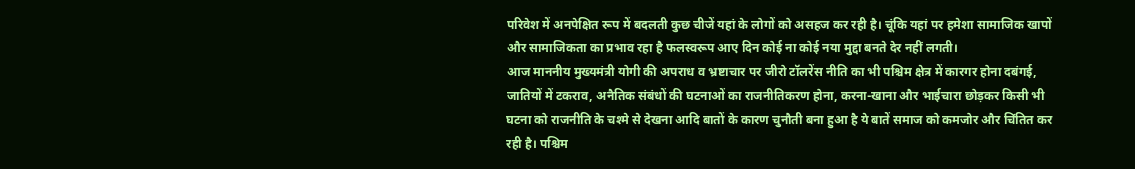परिवेश में अनपेक्षित रूप में बदलती कुछ चीजें यहां के लोगों को असहज कर रही है। चूंकि यहां पर हमेशा सामाजिक खापों और सामाजिकता का प्रभाव रहा है फलस्वरूप आए दिन कोई ना कोई नया मुद्दा बनते देर नहीं लगती।
आज माननीय मुख्यमंत्री योगी की अपराध व भ्रष्टाचार पर जीरो टॉलरेंस नीति का भी पश्चिम क्षेत्र में कारगर होना दबंगई, जातियों में टकराव, अनैतिक संबंधों की घटनाओं का राजनीतिकरण होना, करना-खाना और भाईचारा छोड़कर किसी भी घटना को राजनीति के चश्मे से देखना आदि बातों के कारण चुनौती बना हुआ है ये बातें समाज को कमजोर और चिंतित कर रही है। पश्चिम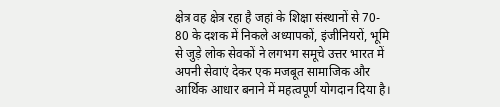क्षेत्र वह क्षेत्र रहा है जहां के शिक्षा संस्थानों से 70- 80 के दशक में निकले अध्यापकों, इंजीनियरों, भूमि से जुड़े लोक सेवकों ने लगभग समूचे उत्तर भारत में अपनी सेवाएं देकर एक मजबूत सामाजिक और आर्थिक आधार बनाने में महत्वपूर्ण योगदान दिया है।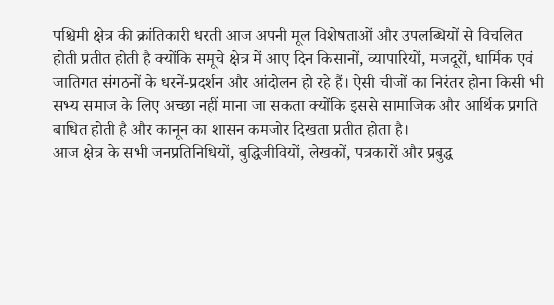पश्चिमी क्षेत्र की क्रांतिकारी धरती आज अपनी मूल विशेषताओं और उपलब्धियों से विचलित होती प्रतीत होती है क्योंकि समूचे क्षेत्र में आए दिन किसानों, व्यापारियों, मजदूरों, धार्मिक एवं जातिगत संगठनों के धरनें-प्रदर्शन और आंदोलन हो रहे हैं। ऐसी चीजों का निरंतर होना किसी भी सभ्य समाज के लिए अच्छा नहीं माना जा सकता क्योंकि इससे सामाजिक और आर्थिक प्रगति बाधित होती है और कानून का शासन कमजोर दिखता प्रतीत होता है।
आज क्षेत्र के सभी जनप्रतिनिधियों, बुद्धिजीवियों, लेखकों, पत्रकारों और प्रबुद्ध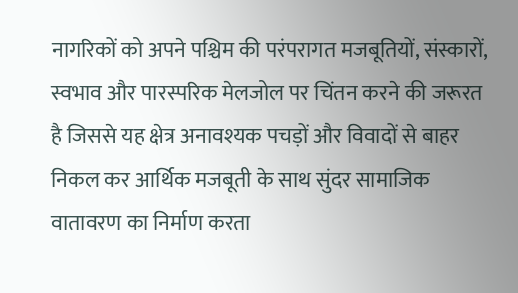नागरिकों को अपने पश्चिम की परंपरागत मजबूतियों, संस्कारों, स्वभाव और पारस्परिक मेलजोल पर चिंतन करने की जरूरत है जिससे यह क्षेत्र अनावश्यक पचड़ों और विवादों से बाहर निकल कर आर्थिक मजबूती के साथ सुंदर सामाजिक वातावरण का निर्माण करता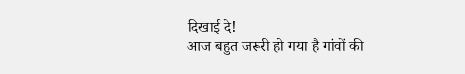दिखाई दे!
आज बहुत जरूरी हो गया है गांवों की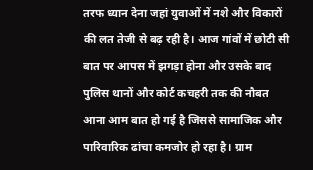तरफ ध्यान देना जहां युवाओं में नशे और विकारों की लत तेजी से बढ़ रही है। आज गांवों में छोटी सी बात पर आपस में झगड़ा होना और उसके बाद पुलिस थानों और कोर्ट कचहरी तक की नौबत आना आम बात हो गई है जिससे सामाजिक और पारिवारिक ढांचा कमजोर हो रहा है। ग्राम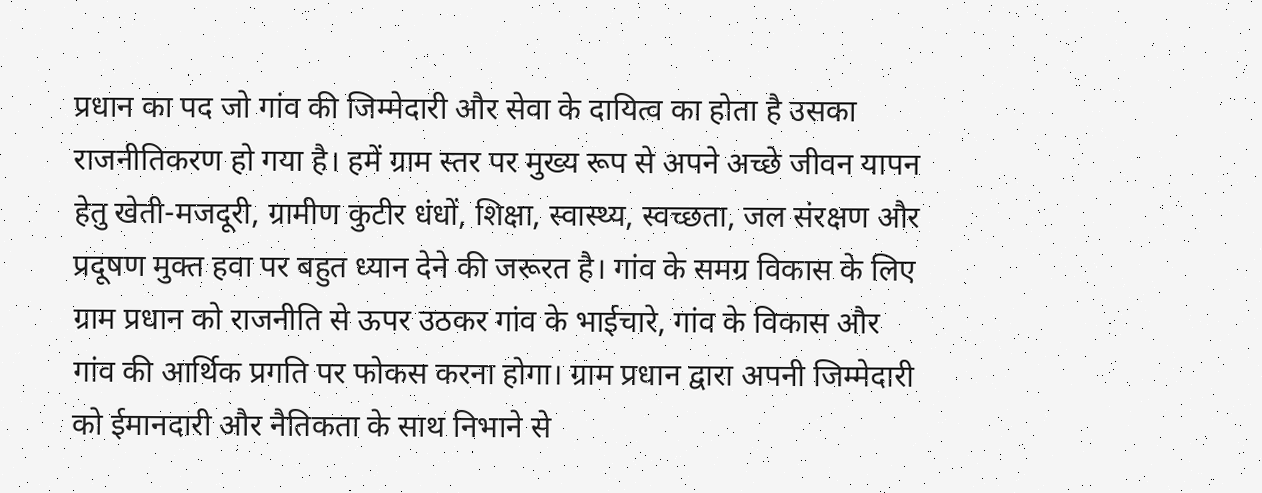प्रधान का पद जो गांव की जिम्मेदारी और सेवा के दायित्व का होता है उसका राजनीतिकरण हो गया है। हमें ग्राम स्तर पर मुख्य रूप से अपने अच्छे जीवन यापन हेतु खेती-मजदूरी, ग्रामीण कुटीर धंधों, शिक्षा, स्वास्थ्य, स्वच्छता, जल संरक्षण और प्रदूषण मुक्त हवा पर बहुत ध्यान देने की जरूरत है। गांव के समग्र विकास के लिए ग्राम प्रधान को राजनीति से ऊपर उठकर गांव के भाईचारे, गांव के विकास और गांव की आर्थिक प्रगति पर फोकस करना होगा। ग्राम प्रधान द्वारा अपनी जिम्मेदारी को ईमानदारी और नैतिकता के साथ निभाने से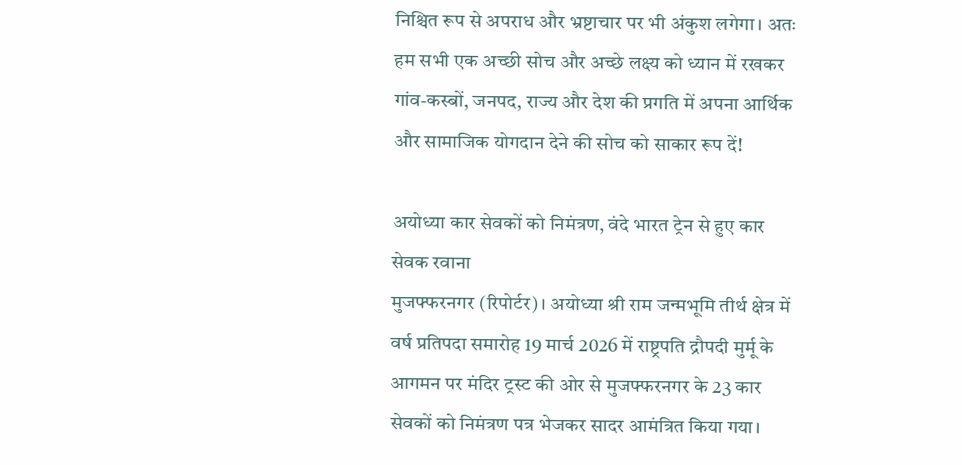निश्चित रूप से अपराध और भ्रष्टाचार पर भी अंकुश लगेगा। अतः हम सभी एक अच्छी सोच और अच्छे लक्ष्य को ध्यान में रखकर गांव-कस्बों, जनपद, राज्य और देश की प्रगति में अपना आर्थिक और सामाजिक योगदान देने की सोच को साकार रूप दें!

अयोध्या कार सेवकों को निमंत्रण, वंदे भारत ट्रेन से हुए कार सेवक रवाना
मुजफ्फरनगर (रिपोर्टर)। अयोध्या श्री राम जन्मभूमि तीर्थ क्षेत्र में वर्ष प्रतिपदा समारोह 19 मार्च 2026 में राष्ट्रपति द्रौपदी मुर्मू के आगमन पर मंदिर ट्रस्ट की ओर से मुजफ्फरनगर के 23 कार सेवकों को निमंत्रण पत्र भेजकर सादर आमंत्रित किया गया।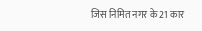जिस निमित नगर के 21 कार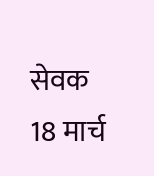सेवक 18 मार्च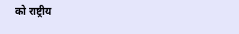को राष्ट्रीय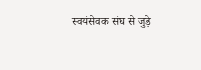स्वयंसेवक संघ से जुड़े